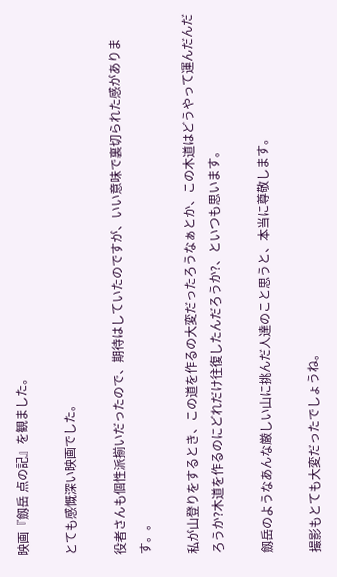映画『劔岳 点の記』を観ました。

とても感慨深い映画でした。

役者さんも個性派揃いだったので、期待はしていたのですが、いい意味で裏切られた感があります。。

私が山登りをするとき、この道を作るの大変だったろうなぁとか、この木道はどうやって運んだんだろうか?木道を作るのにどれだけ往復したんだろうか?、といつも思います。

劔岳のようなあんな厳しい山に挑んだ人達のこと思うと、本当に尊敬します。

撮影もとても大変だったでしょうね。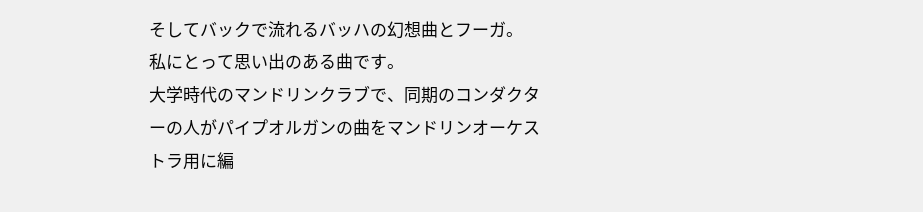そしてバックで流れるバッハの幻想曲とフーガ。
私にとって思い出のある曲です。
大学時代のマンドリンクラブで、同期のコンダクターの人がパイプオルガンの曲をマンドリンオーケストラ用に編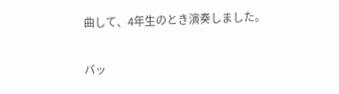曲して、4年生のとき演奏しました。

バッ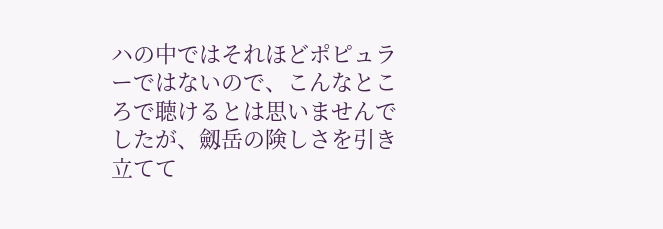ハの中ではそれほどポピュラーではないので、こんなところで聴けるとは思いませんでしたが、劔岳の険しさを引き立てて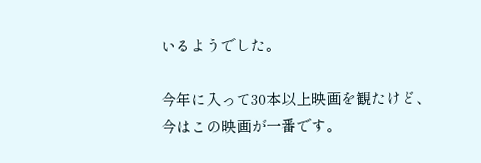いるようでした。

今年に入って30本以上映画を観たけど、今はこの映画が一番です。